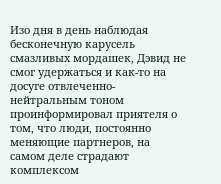Изо дня в день наблюдая бесконечную карусель смазливых мордашек, Дэвид не смог удержаться и как-то на досуге отвлеченно-нейтральным тоном проинформировал приятеля о том, что люди, постоянно меняющие партнеров, на самом деле страдают комплексом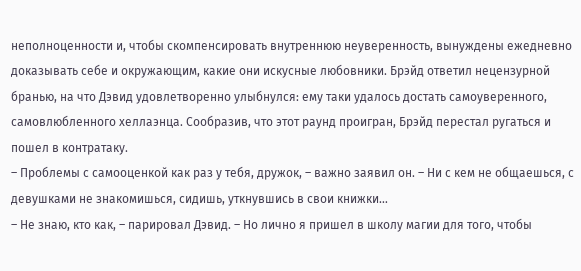неполноценности и, чтобы скомпенсировать внутреннюю неуверенность, вынуждены ежедневно доказывать себе и окружающим, какие они искусные любовники. Брэйд ответил нецензурной бранью, на что Дэвид удовлетворенно улыбнулся: ему таки удалось достать самоуверенного, самовлюбленного хеллаэнца. Сообразив, что этот раунд проигран, Брэйд перестал ругаться и пошел в контратаку.
– Проблемы с самооценкой как раз у тебя, дружок, – важно заявил он. – Ни с кем не общаешься, с девушками не знакомишься, сидишь, уткнувшись в свои книжки…
– Не знаю, кто как, – парировал Дэвид. – Но лично я пришел в школу магии для того, чтобы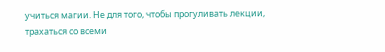учиться магии. Не для того, чтобы прогуливать лекции, трахаться со всеми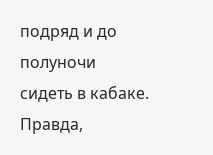подряд и до полуночи сидеть в кабаке. Правда,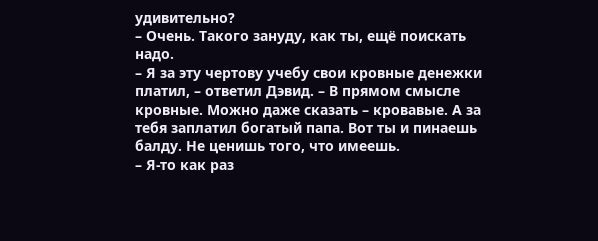удивительно?
– Очень. Такого зануду, как ты, ещё поискать надо.
– Я за эту чертову учебу свои кровные денежки платил, – ответил Дэвид. – В прямом смысле кровные. Можно даже сказать – кровавые. А за тебя заплатил богатый папа. Вот ты и пинаешь балду. Не ценишь того, что имеешь.
– Я-то как раз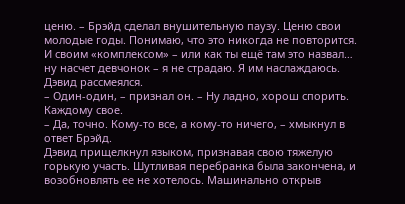ценю. – Брэйд сделал внушительную паузу. Ценю свои молодые годы. Понимаю, что это никогда не повторится. И своим «комплексом» – или как ты ещё там это назвал… ну насчет девчонок – я не страдаю. Я им наслаждаюсь.
Дэвид рассмеялся.
– Один-один, – признал он. – Ну ладно, хорош спорить. Каждому свое.
– Да, точно. Кому-то все, а кому-то ничего, – хмыкнул в ответ Брэйд.
Дэвид прищелкнул языком, признавая свою тяжелую горькую участь. Шутливая перебранка была закончена, и возобновлять ее не хотелось. Машинально открыв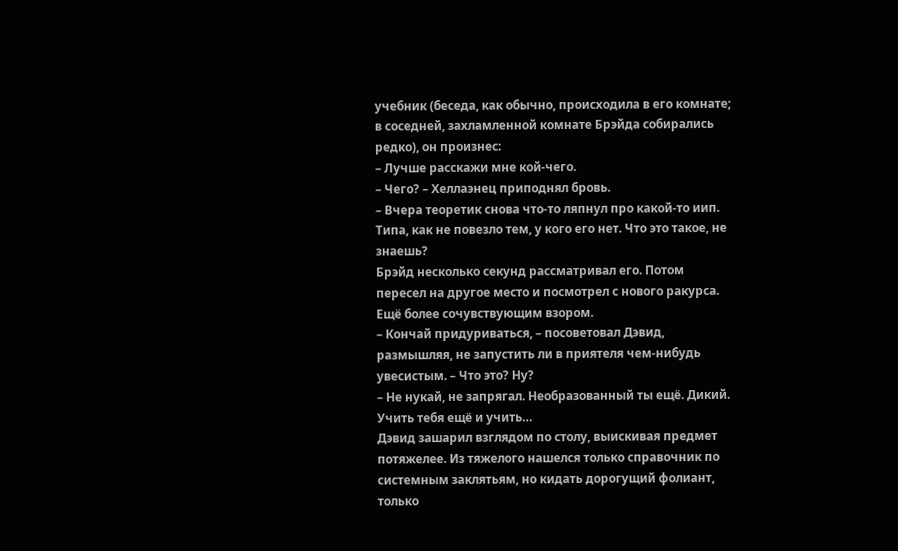учебник (беседа, как обычно, происходила в его комнате; в соседней, захламленной комнате Брэйда собирались редко), он произнес:
– Лучше расскажи мне кой-чего.
– Чего? – Хеллаэнец приподнял бровь.
– Вчера теоретик снова что-то ляпнул про какой-то иип. Типа, как не повезло тем, у кого его нет. Что это такое, не знаешь?
Брэйд несколько секунд рассматривал его. Потом пересел на другое место и посмотрел с нового ракурса. Ещё более сочувствующим взором.
– Кончай придуриваться, – посоветовал Дэвид, размышляя, не запустить ли в приятеля чем-нибудь увесистым. – Что это? Ну?
– Не нукай, не запрягал. Необразованный ты ещё. Дикий. Учить тебя ещё и учить…
Дэвид зашарил взглядом по столу, выискивая предмет потяжелее. Из тяжелого нашелся только справочник по системным заклятьям, но кидать дорогущий фолиант, только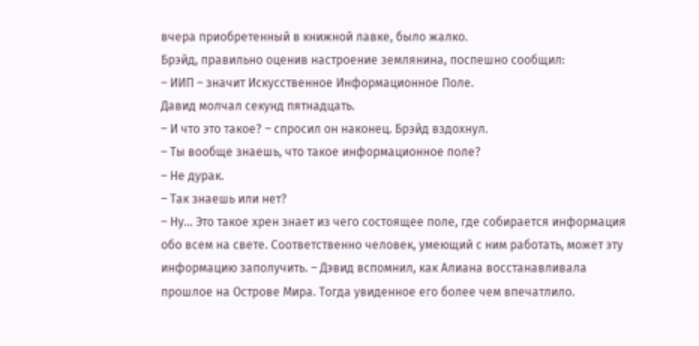вчера приобретенный в книжной лавке, было жалко.
Брэйд, правильно оценив настроение землянина, поспешно сообщил:
– ИИП – значит Искусственное Информационное Поле.
Давид молчал секунд пятнадцать.
– И что это такое? – спросил он наконец. Брэйд вздохнул.
– Ты вообще знаешь, что такое информационное поле?
– Не дурак.
– Так знаешь или нет?
– Ну… Это такое хрен знает из чего состоящее поле, где собирается информация обо всем на свете. Соответственно человек, умеющий с ним работать, может эту информацию заполучить. – Дэвид вспомнил, как Алиана восстанавливала прошлое на Острове Мира. Тогда увиденное его более чем впечатлило.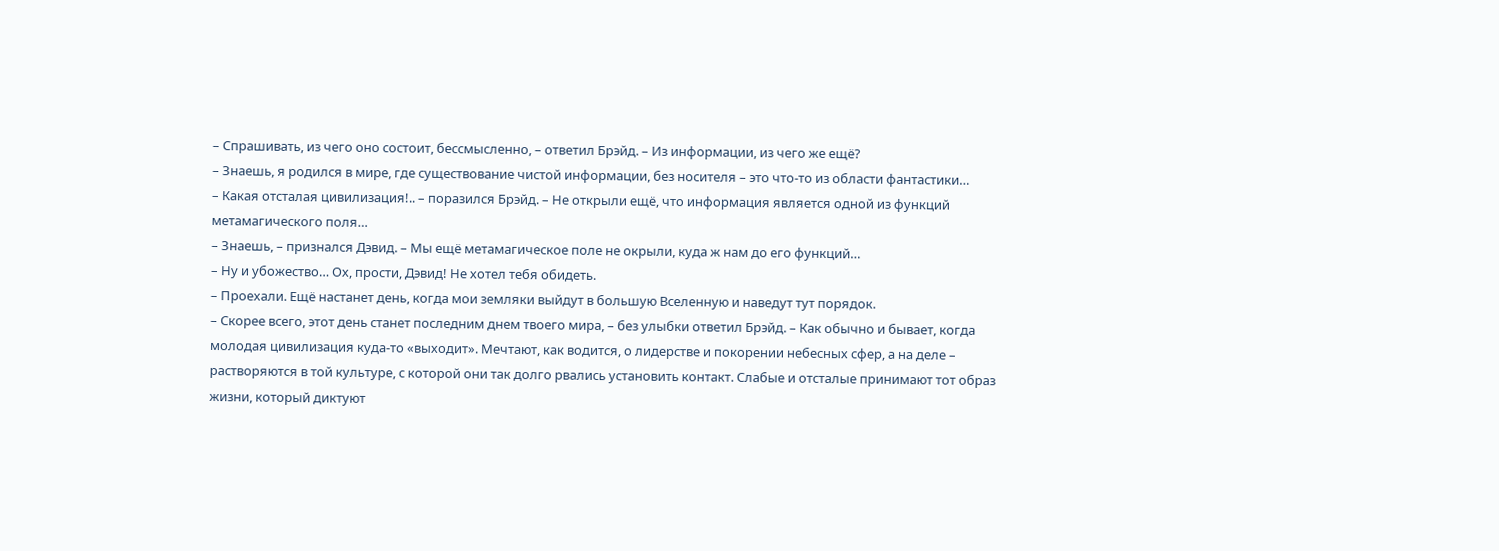– Спрашивать, из чего оно состоит, бессмысленно, – ответил Брэйд. – Из информации, из чего же ещё?
– Знаешь, я родился в мире, где существование чистой информации, без носителя – это что-то из области фантастики…
– Какая отсталая цивилизация!.. – поразился Брэйд. – Не открыли ещё, что информация является одной из функций метамагического поля…
– Знаешь, – признался Дэвид. – Мы ещё метамагическое поле не окрыли, куда ж нам до его функций…
– Ну и убожество… Ох, прости, Дэвид! Не хотел тебя обидеть.
– Проехали. Ещё настанет день, когда мои земляки выйдут в большую Вселенную и наведут тут порядок.
– Скорее всего, этот день станет последним днем твоего мира, – без улыбки ответил Брэйд. – Как обычно и бывает, когда молодая цивилизация куда-то «выходит». Мечтают, как водится, о лидерстве и покорении небесных сфер, а на деле – растворяются в той культуре, с которой они так долго рвались установить контакт. Слабые и отсталые принимают тот образ жизни, который диктуют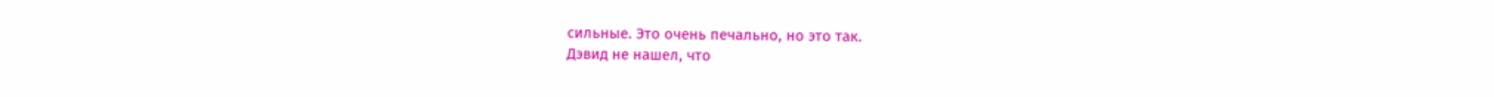сильные. Это очень печально, но это так.
Дэвид не нашел, что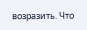возразить. Что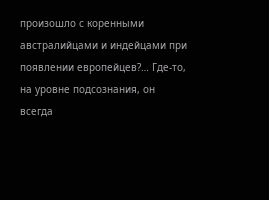произошло с коренными австралийцами и индейцами при появлении европейцев?… Где-то, на уровне подсознания, он всегда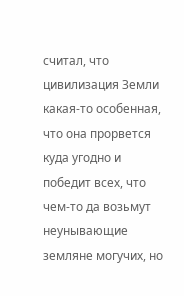считал, что цивилизация Земли какая-то особенная, что она прорвется куда угодно и победит всех, что чем-то да возьмут неунывающие земляне могучих, но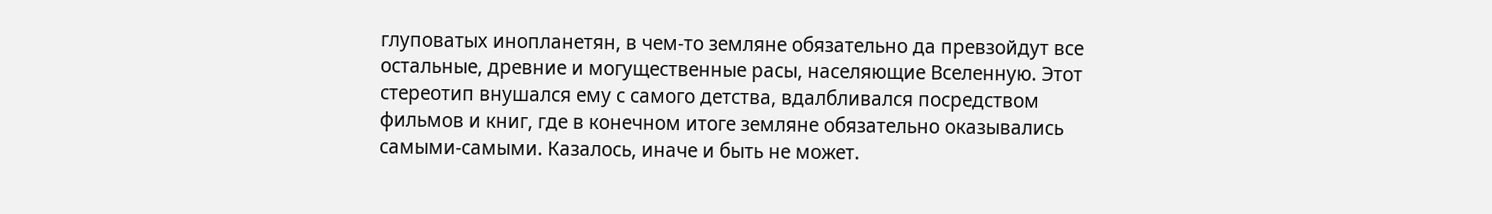глуповатых инопланетян, в чем-то земляне обязательно да превзойдут все остальные, древние и могущественные расы, населяющие Вселенную. Этот стереотип внушался ему с самого детства, вдалбливался посредством фильмов и книг, где в конечном итоге земляне обязательно оказывались самыми-самыми. Казалось, иначе и быть не может.